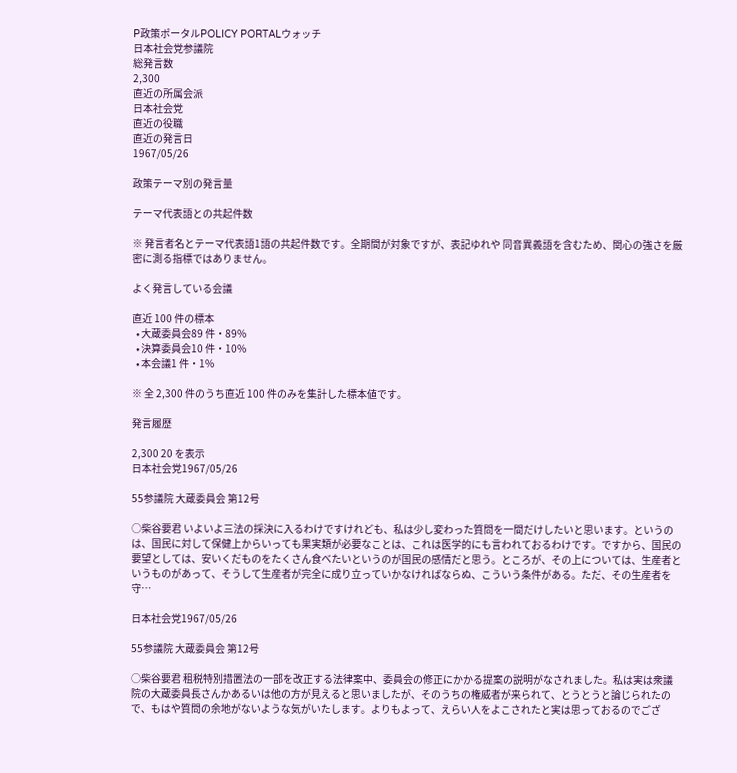P政策ポータルPOLICY PORTALウォッチ
日本社会党参議院
総発言数
2,300
直近の所属会派
日本社会党
直近の役職
直近の発言日
1967/05/26

政策テーマ別の発言量

テーマ代表語との共起件数

※ 発言者名とテーマ代表語1語の共起件数です。全期間が対象ですが、表記ゆれや 同音異義語を含むため、関心の強さを厳密に測る指標ではありません。

よく発言している会議

直近 100 件の標本
  • 大蔵委員会89 件・89%
  • 決算委員会10 件・10%
  • 本会議1 件・1%

※ 全 2,300 件のうち直近 100 件のみを集計した標本値です。

発言履歴

2,300 20 を表示
日本社会党1967/05/26

55参議院 大蔵委員会 第12号

○柴谷要君 いよいよ三法の採決に入るわけですけれども、私は少し変わった質問を一間だけしたいと思います。というのは、国民に対して保健上からいっても果実類が必要なことは、これは医学的にも言われておるわけです。ですから、国民の要望としては、安いくだものをたくさん食べたいというのが国民の感情だと思う。ところが、その上については、生産者というものがあって、そうして生産者が完全に成り立っていかなければならぬ、こういう条件がある。ただ、その生産者を守…

日本社会党1967/05/26

55参議院 大蔵委員会 第12号

○柴谷要君 租税特別措置法の一部を改正する法律案中、委員会の修正にかかる提案の説明がなされました。私は実は衆議院の大蔵委員長さんかあるいは他の方が見えると思いましたが、そのうちの権威者が来られて、とうとうと論じられたので、もはや質問の余地がないような気がいたします。よりもよって、えらい人をよこされたと実は思っておるのでござ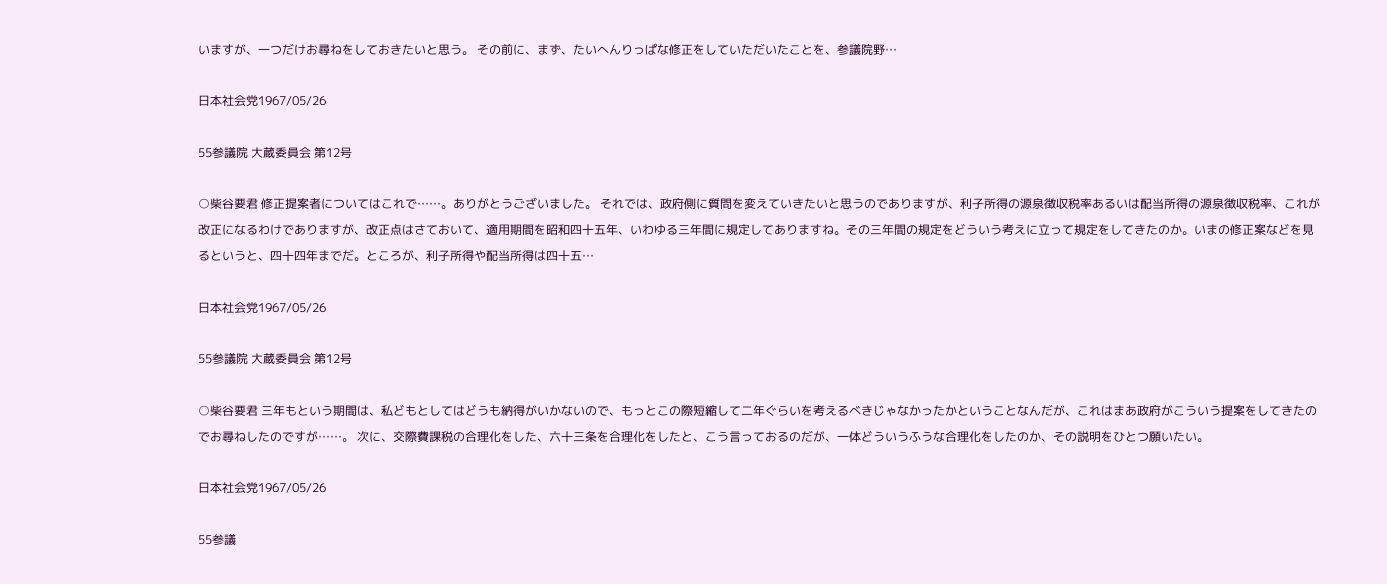いますが、一つだけお尋ねをしておきたいと思う。 その前に、まず、たいへんりっぱな修正をしていただいたことを、参議院野…

日本社会党1967/05/26

55参議院 大蔵委員会 第12号

○柴谷要君 修正提案者についてはこれで……。ありがとうございました。 それでは、政府側に質問を変えていきたいと思うのでありますが、利子所得の源泉徴収税率あるいは配当所得の源泉徴収税率、これが改正になるわけでありますが、改正点はさておいて、適用期間を昭和四十五年、いわゆる三年間に規定してありますね。その三年間の規定をどういう考えに立って規定をしてきたのか。いまの修正案などを見るというと、四十四年までだ。ところが、利子所得や配当所得は四十五…

日本社会党1967/05/26

55参議院 大蔵委員会 第12号

○柴谷要君 三年もという期間は、私どもとしてはどうも納得がいかないので、もっとこの際短縮して二年ぐらいを考えるべきじゃなかったかということなんだが、これはまあ政府がこういう提案をしてきたのでお尋ねしたのですが……。 次に、交際費課税の合理化をした、六十三条を合理化をしたと、こう言っておるのだが、一体どういうふうな合理化をしたのか、その説明をひとつ願いたい。

日本社会党1967/05/26

55参議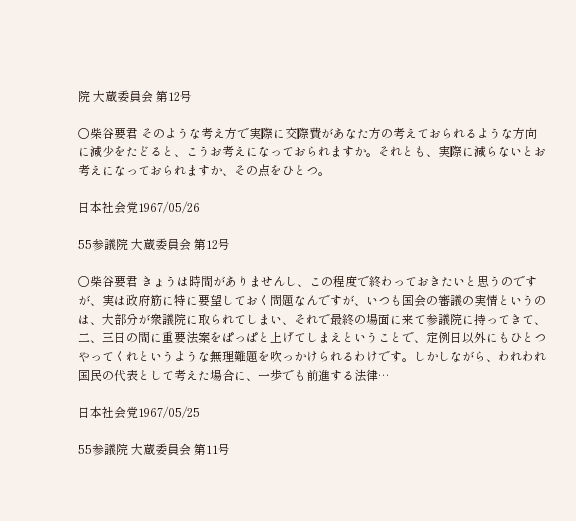院 大蔵委員会 第12号

○柴谷要君 そのような考え方で実際に交際費があなた方の考えておられるような方向に減少をたどると、こうお考えになっておられますか。それとも、実際に減らないとお考えになっておられますか、その点をひとつ。

日本社会党1967/05/26

55参議院 大蔵委員会 第12号

○柴谷要君 きょうは時間がありませんし、この程度で終わっておきたいと思うのですが、実は政府筋に特に要望しておく問題なんですが、いつも国会の審議の実情というのは、大部分が衆議院に取られてしまい、それで最終の場面に来て参議院に持ってきて、二、三日の間に重要法案をぱっぱと上げてしまえということで、定例日以外にもひとつやってくれというような無理難題を吹っかけられるわけです。しかしながら、われわれ国民の代表として考えた場合に、一歩でも前進する法律…

日本社会党1967/05/25

55参議院 大蔵委員会 第11号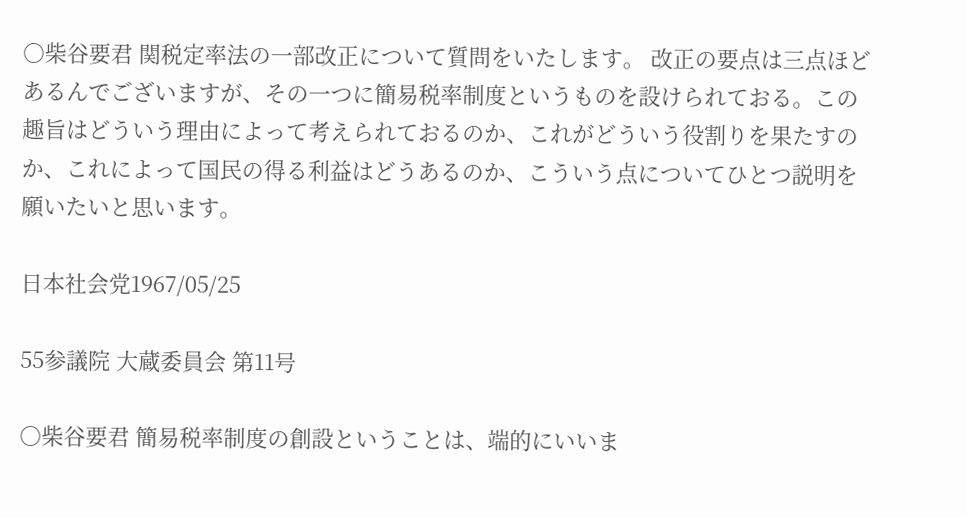○柴谷要君 関税定率法の一部改正について質問をいたします。 改正の要点は三点ほどあるんでございますが、その一つに簡易税率制度というものを設けられておる。この趣旨はどういう理由によって考えられておるのか、これがどういう役割りを果たすのか、これによって国民の得る利益はどうあるのか、こういう点についてひとつ説明を願いたいと思います。

日本社会党1967/05/25

55参議院 大蔵委員会 第11号

○柴谷要君 簡易税率制度の創設ということは、端的にいいま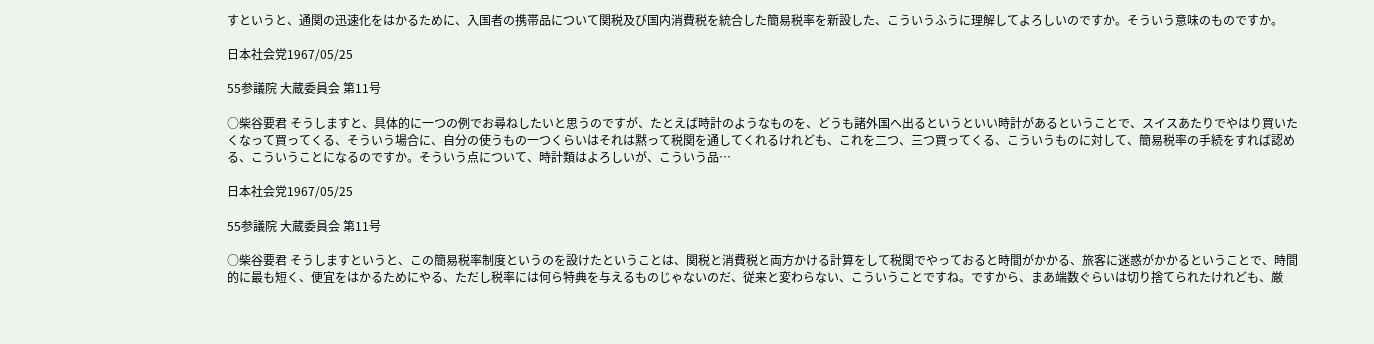すというと、通関の迅速化をはかるために、入国者の携帯品について関税及び国内消費税を統合した簡易税率を新設した、こういうふうに理解してよろしいのですか。そういう意味のものですか。

日本社会党1967/05/25

55参議院 大蔵委員会 第11号

○柴谷要君 そうしますと、具体的に一つの例でお尋ねしたいと思うのですが、たとえば時計のようなものを、どうも諸外国へ出るというといい時計があるということで、スイスあたりでやはり買いたくなって買ってくる、そういう場合に、自分の使うもの一つくらいはそれは黙って税関を通してくれるけれども、これを二つ、三つ買ってくる、こういうものに対して、簡易税率の手続をすれば認める、こういうことになるのですか。そういう点について、時計類はよろしいが、こういう品…

日本社会党1967/05/25

55参議院 大蔵委員会 第11号

○柴谷要君 そうしますというと、この簡易税率制度というのを設けたということは、関税と消費税と両方かける計算をして税関でやっておると時間がかかる、旅客に迷惑がかかるということで、時間的に最も短く、便宜をはかるためにやる、ただし税率には何ら特典を与えるものじゃないのだ、従来と変わらない、こういうことですね。ですから、まあ端数ぐらいは切り捨てられたけれども、厳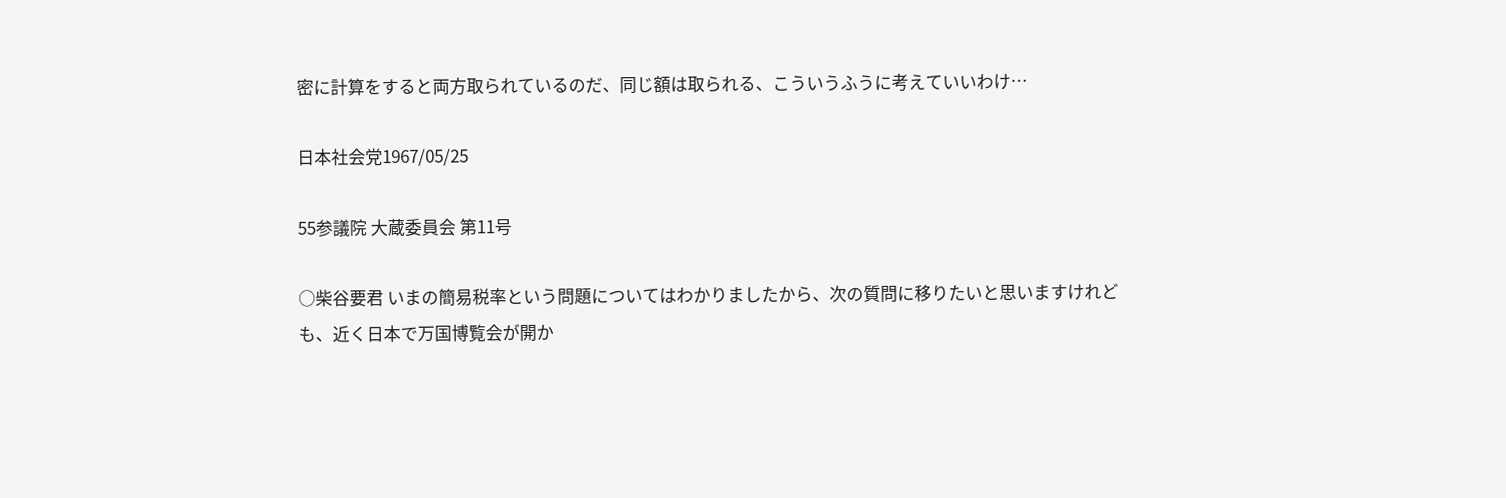密に計算をすると両方取られているのだ、同じ額は取られる、こういうふうに考えていいわけ…

日本社会党1967/05/25

55参議院 大蔵委員会 第11号

○柴谷要君 いまの簡易税率という問題についてはわかりましたから、次の質問に移りたいと思いますけれども、近く日本で万国博覧会が開か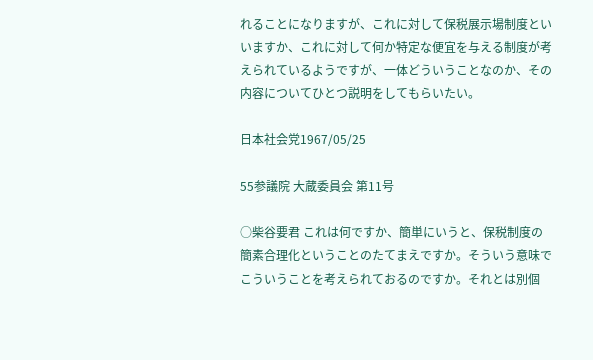れることになりますが、これに対して保税展示場制度といいますか、これに対して何か特定な便宜を与える制度が考えられているようですが、一体どういうことなのか、その内容についてひとつ説明をしてもらいたい。

日本社会党1967/05/25

55参議院 大蔵委員会 第11号

○柴谷要君 これは何ですか、簡単にいうと、保税制度の簡素合理化ということのたてまえですか。そういう意味でこういうことを考えられておるのですか。それとは別個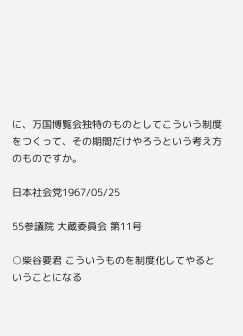に、万国博覧会独特のものとしてこういう制度をつくって、その期間だけやろうという考え方のものですか。

日本社会党1967/05/25

55参議院 大蔵委員会 第11号

○柴谷要君 こういうものを制度化してやるということになる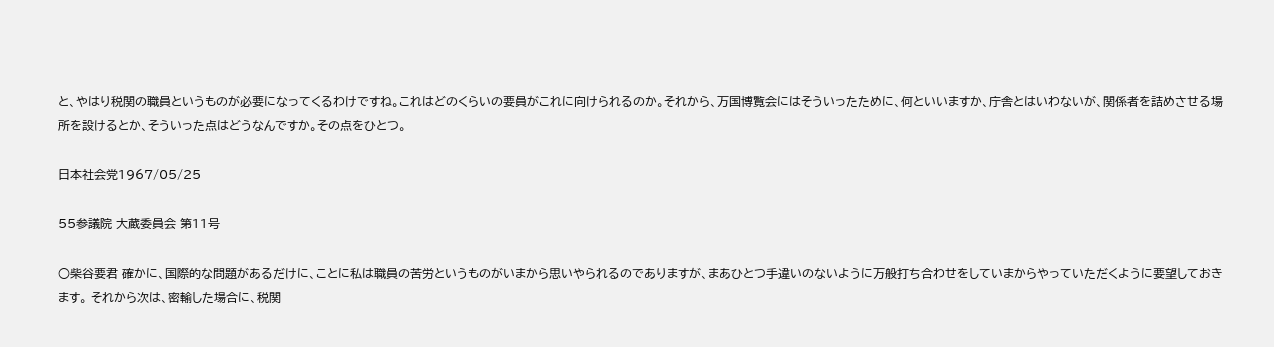と、やはり税関の職員というものが必要になってくるわけですね。これはどのくらいの要員がこれに向けられるのか。それから、万国博覧会にはそういったために、何といいますか、庁舎とはいわないが、関係者を詰めさせる場所を設けるとか、そういった点はどうなんですか。その点をひとつ。

日本社会党1967/05/25

55参議院 大蔵委員会 第11号

○柴谷要君 確かに、国際的な問題があるだけに、ことに私は職員の苦労というものがいまから思いやられるのでありますが、まあひとつ手違いのないように万般打ち合わせをしていまからやっていただくように要望しておきます。 それから次は、密輸した場合に、税関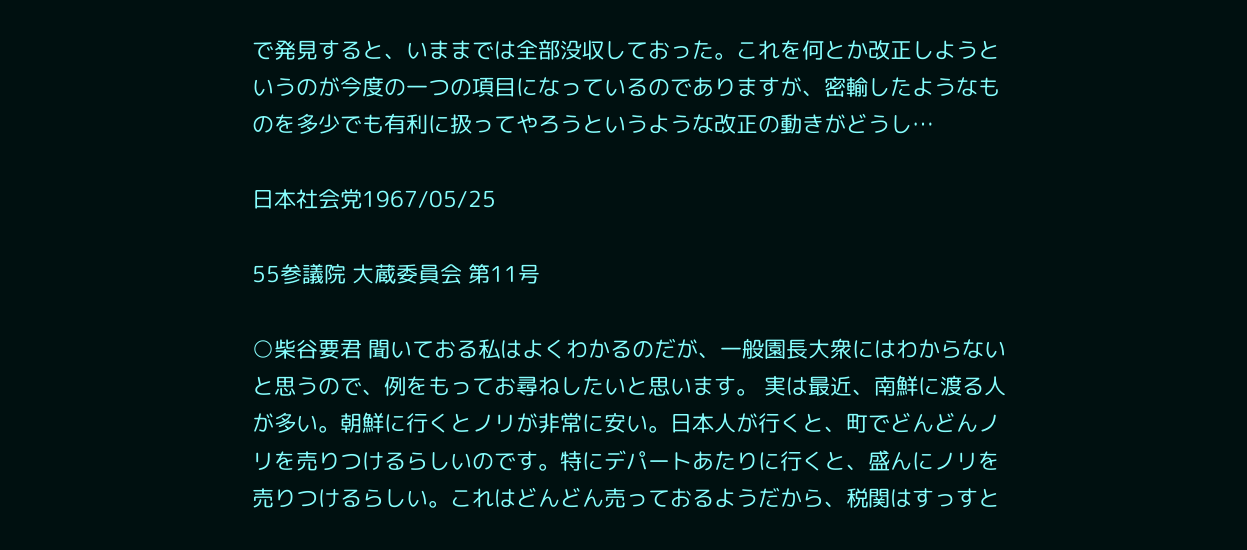で発見すると、いままでは全部没収しておった。これを何とか改正しようというのが今度の一つの項目になっているのでありますが、密輸したようなものを多少でも有利に扱ってやろうというような改正の動きがどうし…

日本社会党1967/05/25

55参議院 大蔵委員会 第11号

○柴谷要君 聞いておる私はよくわかるのだが、一般園長大衆にはわからないと思うので、例をもってお尋ねしたいと思います。 実は最近、南鮮に渡る人が多い。朝鮮に行くとノリが非常に安い。日本人が行くと、町でどんどんノリを売りつけるらしいのです。特にデパートあたりに行くと、盛んにノリを売りつけるらしい。これはどんどん売っておるようだから、税関はすっすと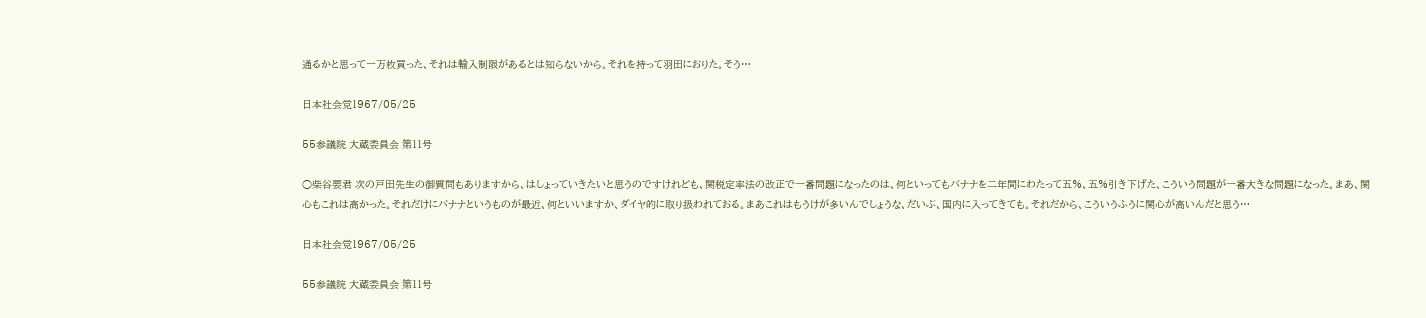通るかと思って一万枚買った、それは輸入制限があるとは知らないから。それを持って羽田におりた。そう…

日本社会党1967/05/25

55参議院 大蔵委員会 第11号

○柴谷要君 次の戸田先生の御質問もありますから、はしょっていきたいと思うのですけれども、関税定率法の改正で一番問題になったのは、何といってもバナナを二年間にわたって五%、五%引き下げた、こういう問題が一番大きな問題になった。まあ、関心もこれは高かった。それだけにバナナというものが最近、何といいますか、ダイヤ的に取り扱われておる。まあこれはもうけが多いんでしょうな、だいぶ、国内に入ってきても。それだから、こういうふうに関心が高いんだと思う…

日本社会党1967/05/25

55参議院 大蔵委員会 第11号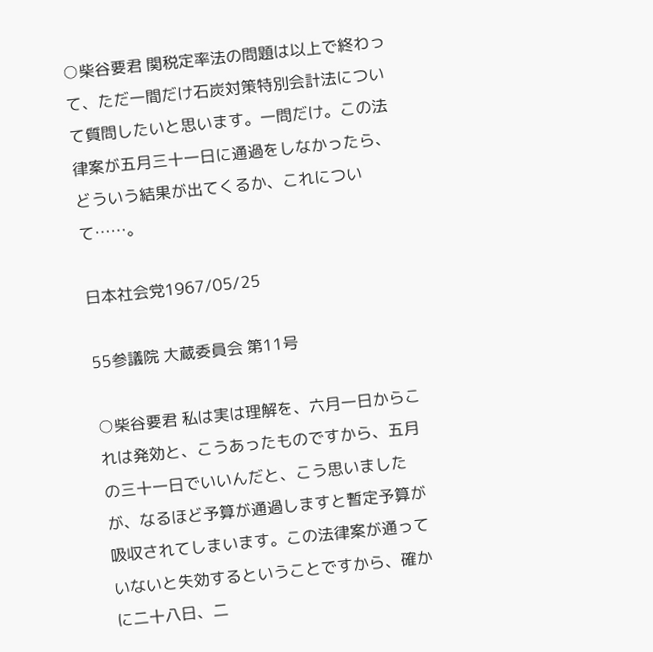○柴谷要君 関税定率法の問題は以上で終わって、ただ一間だけ石炭対策特別会計法について質問したいと思います。一問だけ。この法律案が五月三十一日に通過をしなかったら、どういう結果が出てくるか、これについて……。

日本社会党1967/05/25

55参議院 大蔵委員会 第11号

○柴谷要君 私は実は理解を、六月一日からこれは発効と、こうあったものですから、五月の三十一日でいいんだと、こう思いましたが、なるほど予算が通過しますと暫定予算が吸収されてしまいます。この法律案が通っていないと失効するということですから、確かに二十八日、二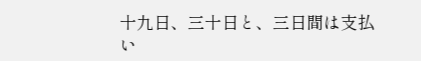十九日、三十日と、三日間は支払い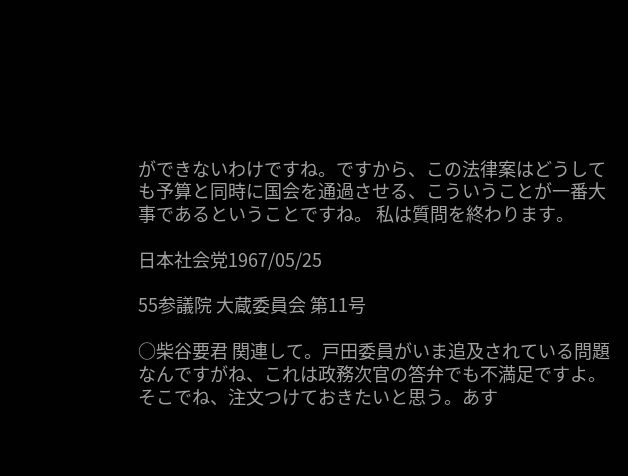ができないわけですね。ですから、この法律案はどうしても予算と同時に国会を通過させる、こういうことが一番大事であるということですね。 私は質問を終わります。

日本社会党1967/05/25

55参議院 大蔵委員会 第11号

○柴谷要君 関連して。戸田委員がいま追及されている問題なんですがね、これは政務次官の答弁でも不満足ですよ。そこでね、注文つけておきたいと思う。あす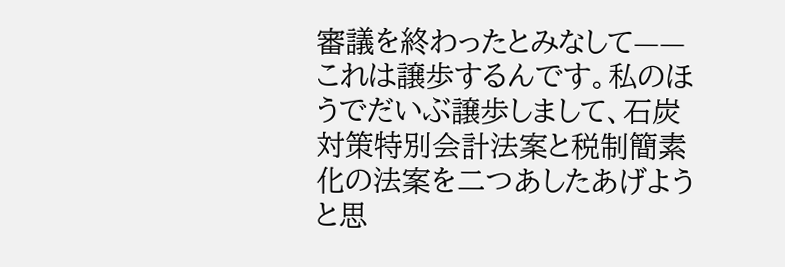審議を終わったとみなして——これは譲歩するんです。私のほうでだいぶ譲歩しまして、石炭対策特別会計法案と税制簡素化の法案を二つあしたあげようと思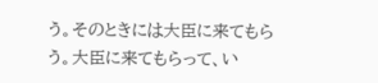う。そのときには大臣に来てもらう。大臣に来てもらって、い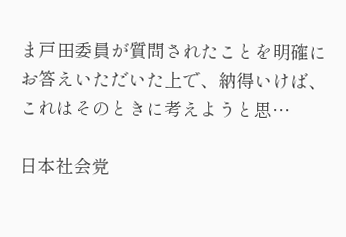ま戸田委員が質問されたことを明確にお答えいただいた上で、納得いけば、これはそのときに考えようと思…

日本社会党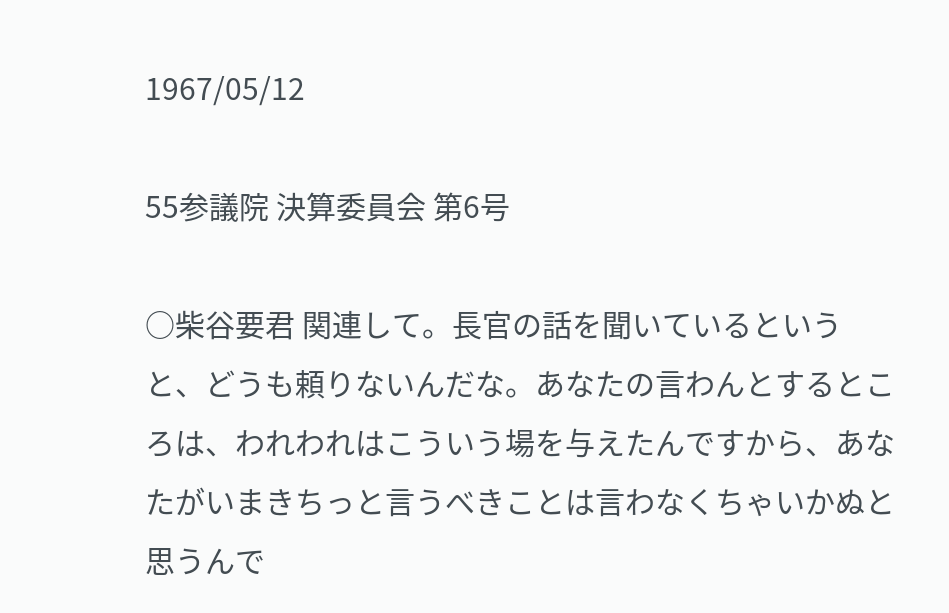1967/05/12

55参議院 決算委員会 第6号

○柴谷要君 関連して。長官の話を聞いているというと、どうも頼りないんだな。あなたの言わんとするところは、われわれはこういう場を与えたんですから、あなたがいまきちっと言うべきことは言わなくちゃいかぬと思うんで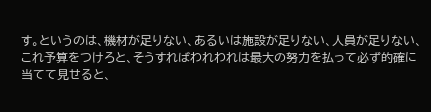す。というのは、機材が足りない、あるいは施設が足りない、人員が足りない、これ予算をつけろと、そうすればわれわれは最大の努力を払って必ず的確に当てて見せると、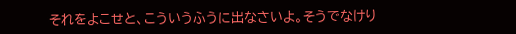それをよこせと、こういうふうに出なさいよ。そうでなけり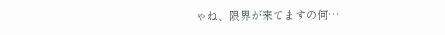ゃね、限界が来てますの何…